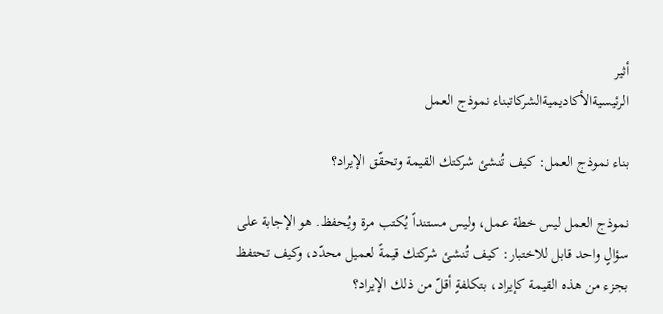أثير
الرئيسيةالأكاديميةالشركاتبناء نموذج العمل

بناء نموذج العمل: كيف تُنشئ شركتك القيمة وتحقّق الإيراد؟

نموذج العمل ليس خطة عمل، وليس مستنداً يُكتب مرة ويُحفظ. هو الإجابة على سؤالٍ واحد قابل للاختبار: كيف تُنشئ شركتك قيمةً لعميل محدّد، وكيف تحتفظ بجزء من هذه القيمة كإيراد، بتكلفةٍ أقلّ من ذلك الإيراد؟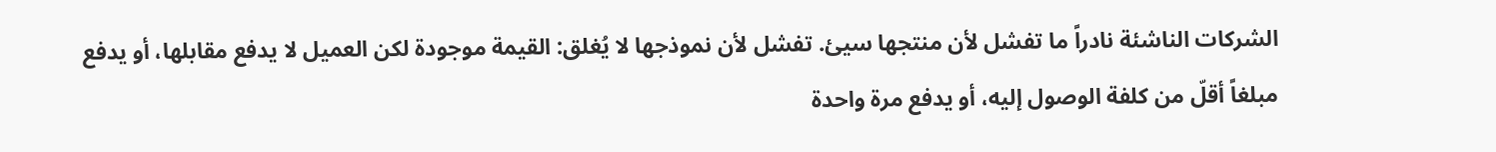الشركات الناشئة نادراً ما تفشل لأن منتجها سيئ. تفشل لأن نموذجها لا يُغلق: القيمة موجودة لكن العميل لا يدفع مقابلها، أو يدفع مبلغاً أقلّ من كلفة الوصول إليه، أو يدفع مرة واحدة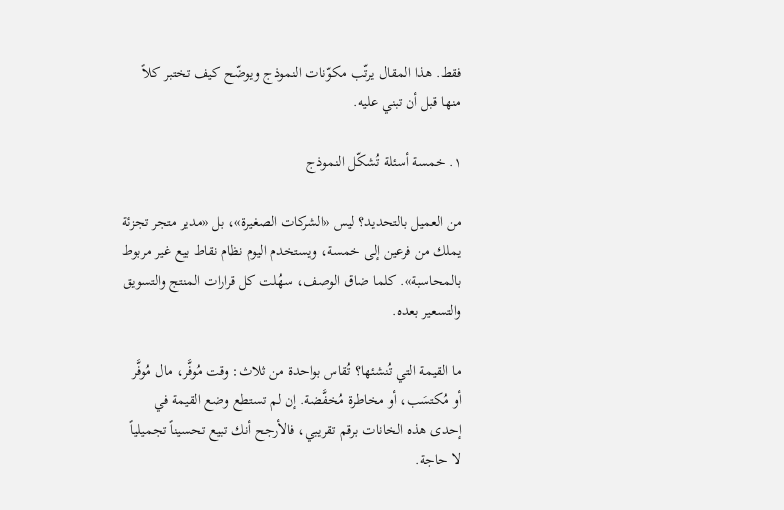فقط. هذا المقال يرتّب مكوّنات النموذج ويوضّح كيف تختبر كلاً منها قبل أن تبني عليه.

١. خمسة أسئلة تُشكّل النموذج

من العميل بالتحديد؟ ليس «الشركات الصغيرة»، بل «مدير متجر تجزئة يملك من فرعين إلى خمسة، ويستخدم اليوم نظام نقاط بيع غير مربوط بالمحاسبة». كلما ضاق الوصف، سهُلت كل قرارات المنتج والتسويق والتسعير بعده.

ما القيمة التي تُنشئها؟ تُقاس بواحدة من ثلاث: وقت مُوفَّر، مال مُوفَّر أو مُكتسَب، أو مخاطرة مُخفَّضة. إن لم تستطع وضع القيمة في إحدى هذه الخانات برقم تقريبي، فالأرجح أنك تبيع تحسيناً تجميلياً لا حاجة.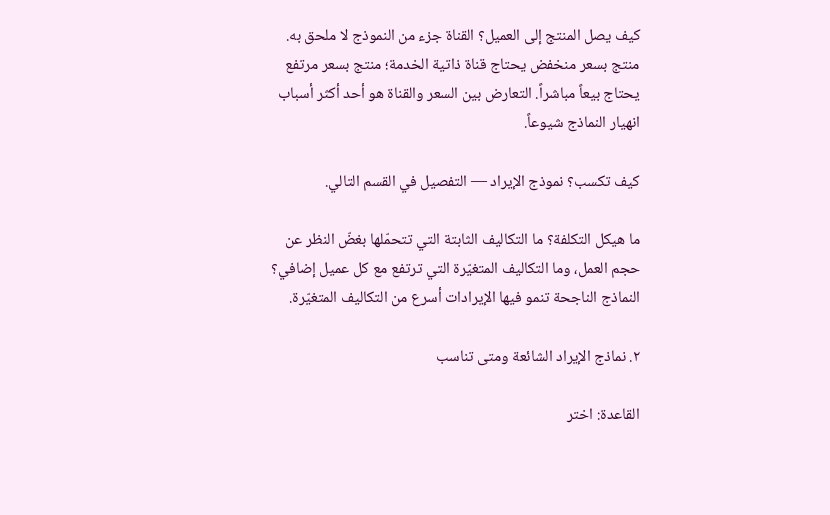كيف يصل المنتج إلى العميل؟ القناة جزء من النموذج لا ملحق به. منتج بسعر منخفض يحتاج قناة ذاتية الخدمة؛ منتج بسعر مرتفع يحتاج بيعاً مباشراً. التعارض بين السعر والقناة هو أحد أكثر أسباب انهيار النماذج شيوعاً.

كيف تكسب؟ نموذج الإيراد — التفصيل في القسم التالي.

ما هيكل التكلفة؟ ما التكاليف الثابتة التي تتحمّلها بغضّ النظر عن حجم العمل، وما التكاليف المتغيّرة التي ترتفع مع كل عميل إضافي؟ النماذج الناجحة تنمو فيها الإيرادات أسرع من التكاليف المتغيّرة.

٢. نماذج الإيراد الشائعة ومتى تناسب

القاعدة: اختر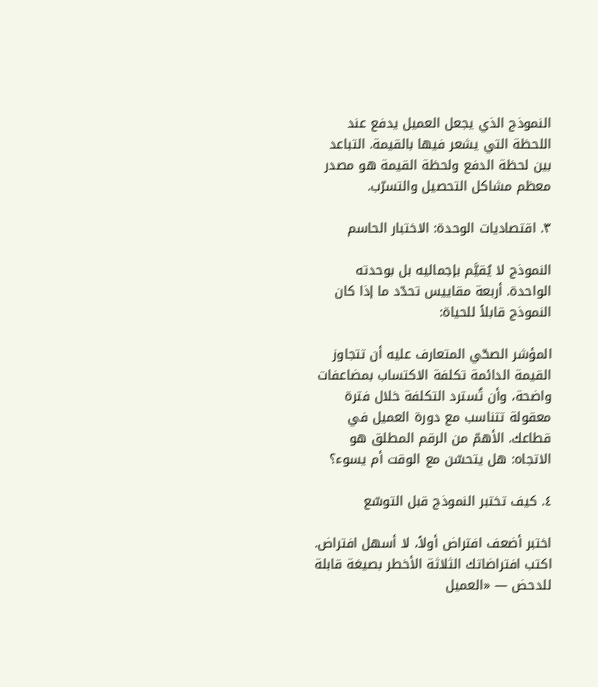النموذج الذي يجعل العميل يدفع عند اللحظة التي يشعر فيها بالقيمة. التباعد بين لحظة الدفع ولحظة القيمة هو مصدر معظم مشاكل التحصيل والتسرّب.

٣. اقتصاديات الوحدة: الاختبار الحاسم

النموذج لا يُقيَّم بإجماليه بل بوحدته الواحدة. أربعة مقاييس تحدّد ما إذا كان النموذج قابلاً للحياة:

المؤشر الصحّي المتعارف عليه أن تتجاوز القيمة الدائمة تكلفة الاكتساب بمضاعفات واضحة، وأن تُسترد التكلفة خلال فترة معقولة تتناسب مع دورة العميل في قطاعك. الأهمّ من الرقم المطلق هو الاتجاه: هل يتحسّن مع الوقت أم يسوء؟

٤. كيف تختبر النموذج قبل التوسّع

اختبر أضعف افتراض أولاً، لا أسهل افتراض. اكتب افتراضاتك الثلاثة الأخطر بصيغة قابلة للدحض — «العميل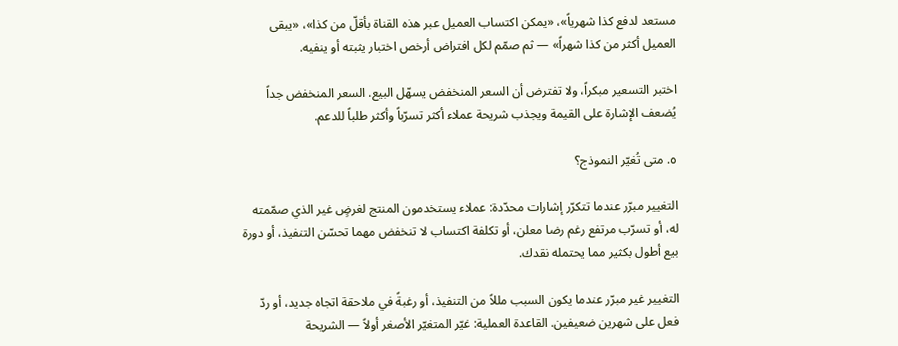مستعد لدفع كذا شهرياً»، «يمكن اكتساب العميل عبر هذه القناة بأقلّ من كذا»، «يبقى العميل أكثر من كذا شهراً» — ثم صمّم لكل افتراض أرخص اختبار يثبته أو ينفيه.

اختبر التسعير مبكراً، ولا تفترض أن السعر المنخفض يسهّل البيع. السعر المنخفض جداً يُضعف الإشارة على القيمة ويجذب شريحة عملاء أكثر تسرّباً وأكثر طلباً للدعم.

٥. متى تُغيّر النموذج؟

التغيير مبرّر عندما تتكرّر إشارات محدّدة: عملاء يستخدمون المنتج لغرضٍ غير الذي صمّمته له، أو تسرّب مرتفع رغم رضا معلن، أو تكلفة اكتساب لا تنخفض مهما تحسّن التنفيذ، أو دورة بيع أطول بكثير مما يحتمله نقدك.

التغيير غير مبرّر عندما يكون السبب مللاً من التنفيذ، أو رغبةً في ملاحقة اتجاه جديد، أو ردّ فعل على شهرين ضعيفين. القاعدة العملية: غيّر المتغيّر الأصغر أولاً — الشريحة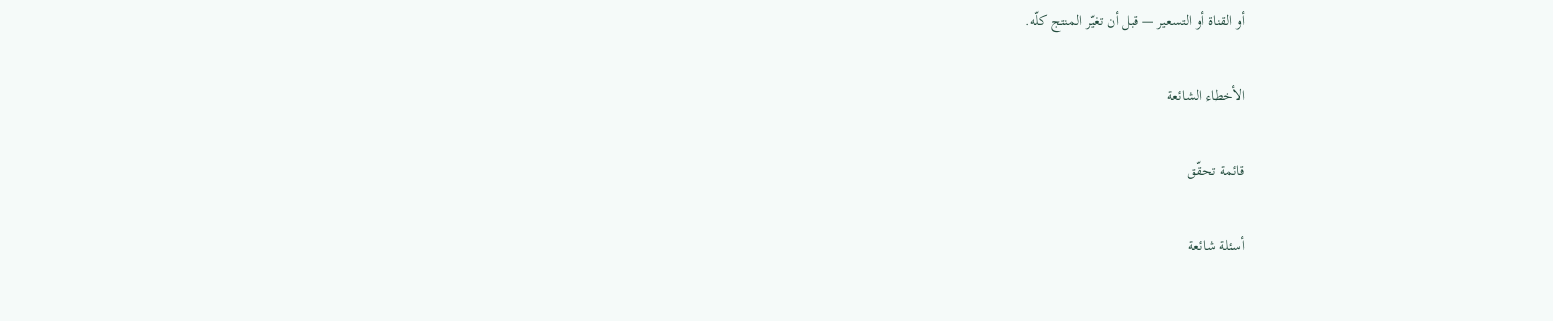أو القناة أو التسعير — قبل أن تغيّر المنتج كلّه.

الأخطاء الشائعة

قائمة تحقّق

أسئلة شائعة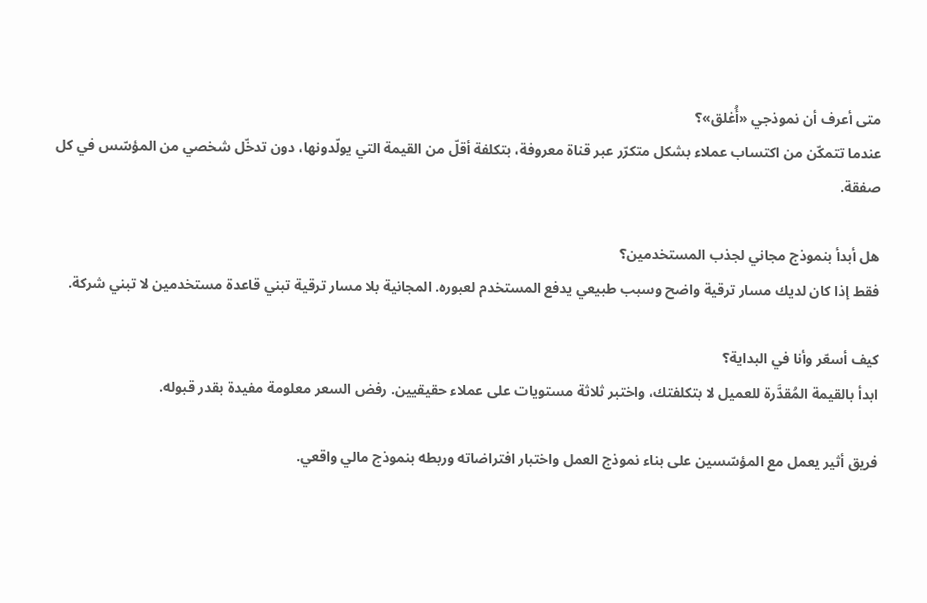متى أعرف أن نموذجي «أُغلق»؟
عندما تتمكّن من اكتساب عملاء بشكل متكرّر عبر قناة معروفة، بتكلفة أقلّ من القيمة التي يولّدونها، دون تدخّل شخصي من المؤسّس في كل صفقة.

هل أبدأ بنموذج مجاني لجذب المستخدمين؟
فقط إذا كان لديك مسار ترقية واضح وسبب طبيعي يدفع المستخدم لعبوره. المجانية بلا مسار ترقية تبني قاعدة مستخدمين لا تبني شركة.

كيف أسعّر وأنا في البداية؟
ابدأ بالقيمة المُقدَّرة للعميل لا بتكلفتك، واختبر ثلاثة مستويات على عملاء حقيقيين. رفض السعر معلومة مفيدة بقدر قبوله.

فريق أثير يعمل مع المؤسّسين على بناء نموذج العمل واختبار افتراضاته وربطه بنموذج مالي واقعي.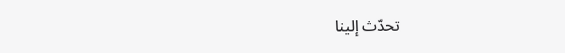تحدّث إلينا